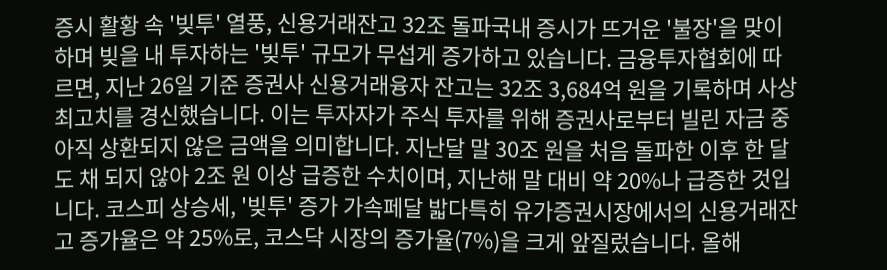증시 활황 속 '빚투' 열풍, 신용거래잔고 32조 돌파국내 증시가 뜨거운 '불장'을 맞이하며 빚을 내 투자하는 '빚투' 규모가 무섭게 증가하고 있습니다. 금융투자협회에 따르면, 지난 26일 기준 증권사 신용거래융자 잔고는 32조 3,684억 원을 기록하며 사상 최고치를 경신했습니다. 이는 투자자가 주식 투자를 위해 증권사로부터 빌린 자금 중 아직 상환되지 않은 금액을 의미합니다. 지난달 말 30조 원을 처음 돌파한 이후 한 달도 채 되지 않아 2조 원 이상 급증한 수치이며, 지난해 말 대비 약 20%나 급증한 것입니다. 코스피 상승세, '빚투' 증가 가속페달 밟다특히 유가증권시장에서의 신용거래잔고 증가율은 약 25%로, 코스닥 시장의 증가율(7%)을 크게 앞질렀습니다. 올해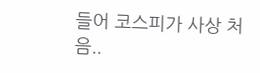들어 코스피가 사상 처음..